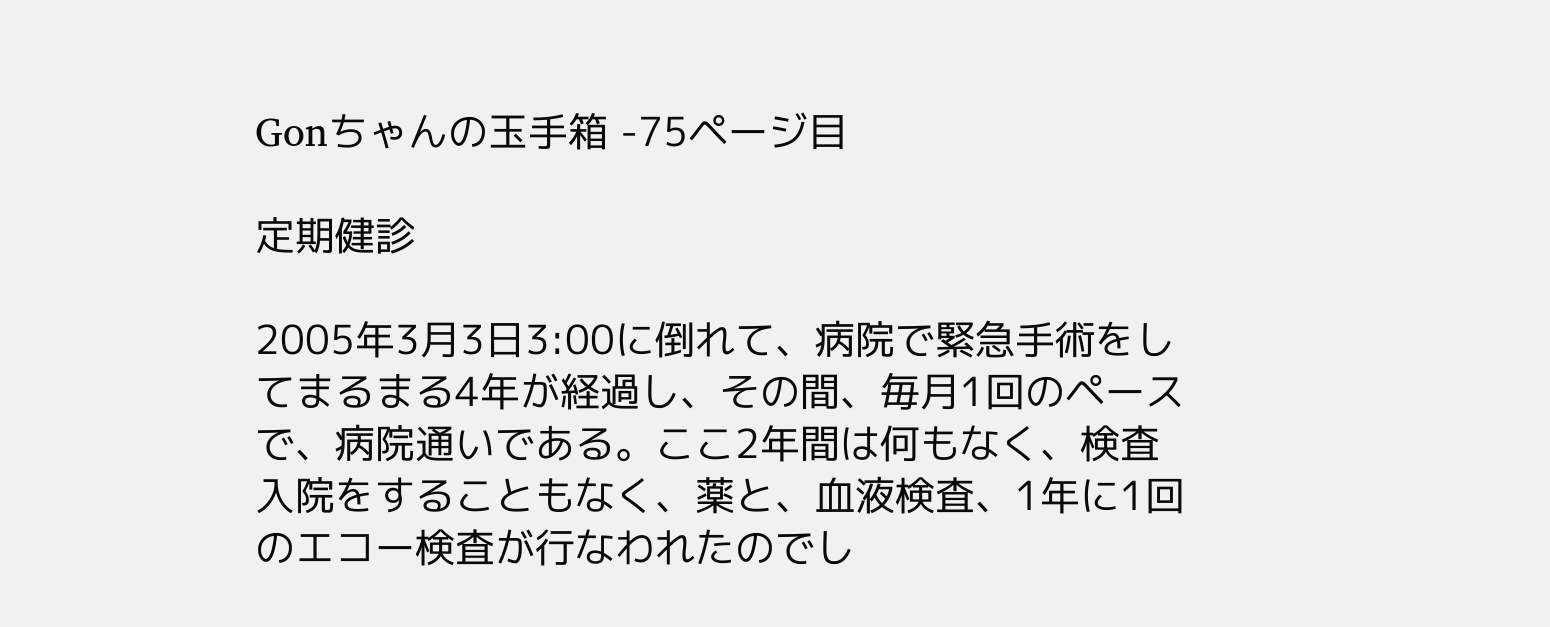Gonちゃんの玉手箱 -75ページ目

定期健診

2005年3月3日3:00に倒れて、病院で緊急手術をしてまるまる4年が経過し、その間、毎月1回のペースで、病院通いである。ここ2年間は何もなく、検査入院をすることもなく、薬と、血液検査、1年に1回のエコー検査が行なわれたのでし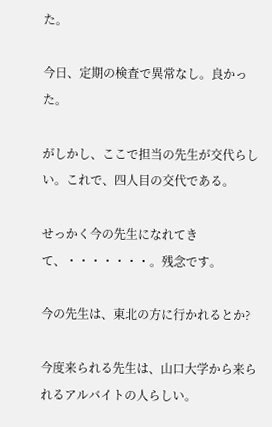た。

今日、定期の検査で異常なし。良かった。

がしかし、ここで担当の先生が交代らしい。これで、四人目の交代である。

せっかく今の先生になれてきて、・・・・・・・。残念です。

今の先生は、東北の方に行かれるとか?

今度来られる先生は、山口大学から来られるアルバイトの人らしい。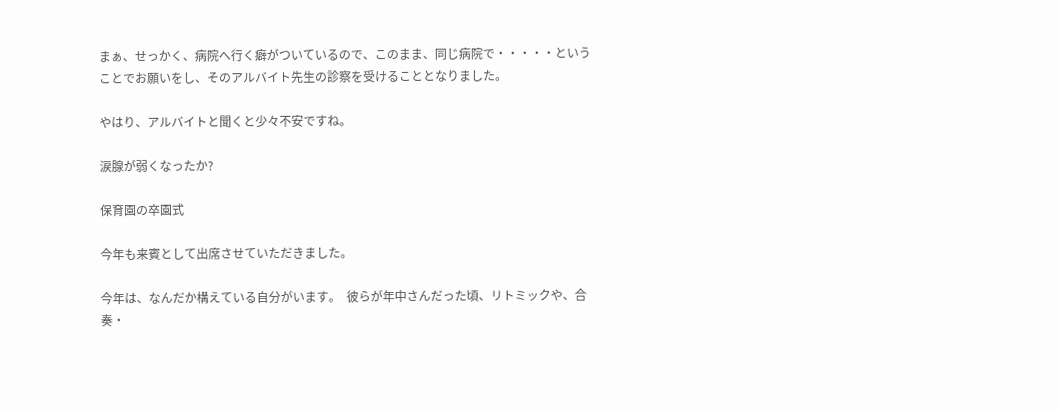まぁ、せっかく、病院へ行く癖がついているので、このまま、同じ病院で・・・・・ということでお願いをし、そのアルバイト先生の診察を受けることとなりました。

やはり、アルバイトと聞くと少々不安ですね。

涙腺が弱くなったか?

保育園の卒園式

今年も来賓として出席させていただきました。

今年は、なんだか構えている自分がいます。  彼らが年中さんだった頃、リトミックや、合奏・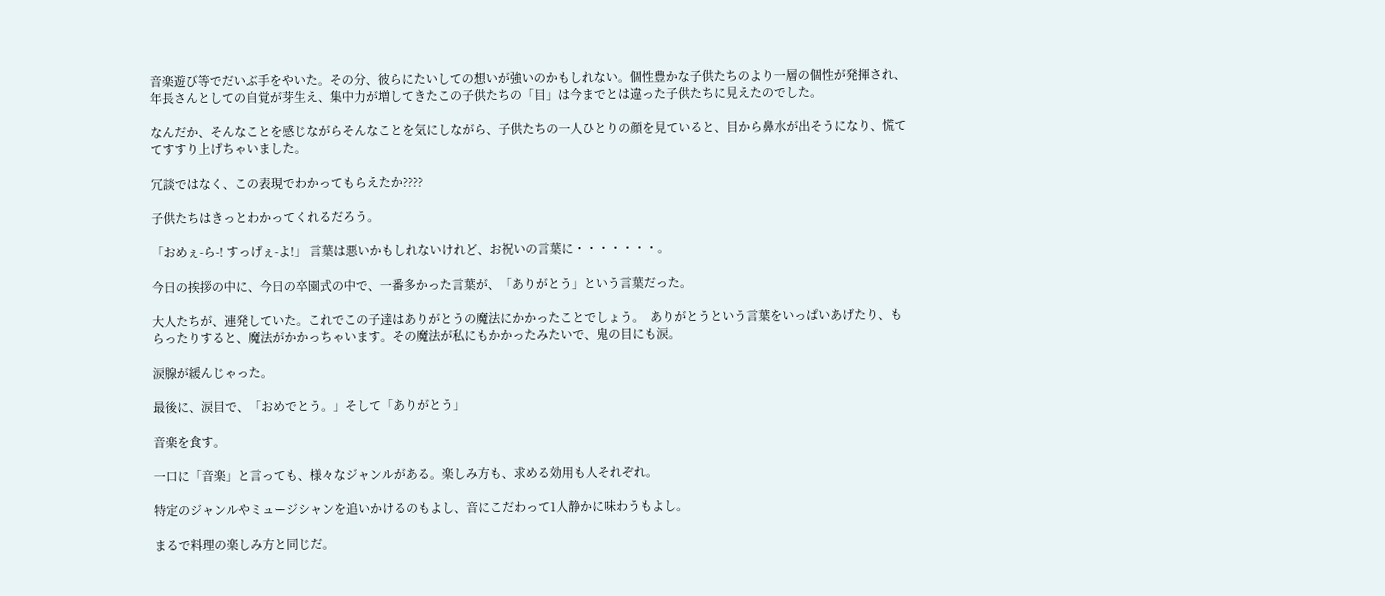音楽遊び等でだいぶ手をやいた。その分、彼らにたいしての想いが強いのかもしれない。個性豊かな子供たちのより一層の個性が発揮され、年長さんとしての自覚が芽生え、集中力が増してきたこの子供たちの「目」は今までとは違った子供たちに見えたのでした。

なんだか、そんなことを感じながらそんなことを気にしながら、子供たちの一人ひとりの顔を見ていると、目から鼻水が出そうになり、慌ててすすり上げちゃいました。

冗談ではなく、この表現でわかってもらえたか????

子供たちはきっとわかってくれるだろう。

「おめぇ-ら-! すっげぇ-よ!」 言葉は悪いかもしれないけれど、お祝いの言葉に・・・・・・・。

今日の挨拶の中に、今日の卒園式の中で、一番多かった言葉が、「ありがとう」という言葉だった。

大人たちが、連発していた。これでこの子達はありがとうの魔法にかかったことでしょう。  ありがとうという言葉をいっぱいあげたり、もらったりすると、魔法がかかっちゃいます。その魔法が私にもかかったみたいで、鬼の目にも涙。

涙腺が緩んじゃった。

最後に、涙目で、「おめでとう。」そして「ありがとう」

音楽を食す。

一口に「音楽」と言っても、様々なジャンルがある。楽しみ方も、求める効用も人それぞれ。

特定のジャンルやミュージシャンを追いかけるのもよし、音にこだわって1人静かに味わうもよし。

まるで料理の楽しみ方と同じだ。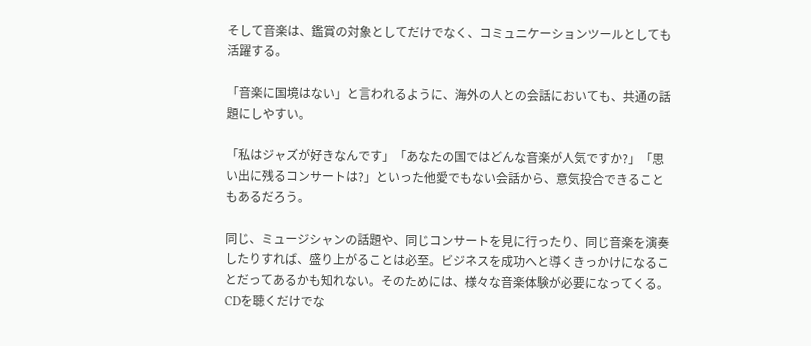そして音楽は、鑑賞の対象としてだけでなく、コミュニケーションツールとしても活躍する。

「音楽に国境はない」と言われるように、海外の人との会話においても、共通の話題にしやすい。

「私はジャズが好きなんです」「あなたの国ではどんな音楽が人気ですか?」「思い出に残るコンサートは?」といった他愛でもない会話から、意気投合できることもあるだろう。

同じ、ミュージシャンの話題や、同じコンサートを見に行ったり、同じ音楽を演奏したりすれば、盛り上がることは必至。ビジネスを成功へと導くきっかけになることだってあるかも知れない。そのためには、様々な音楽体験が必要になってくる。CDを聴くだけでな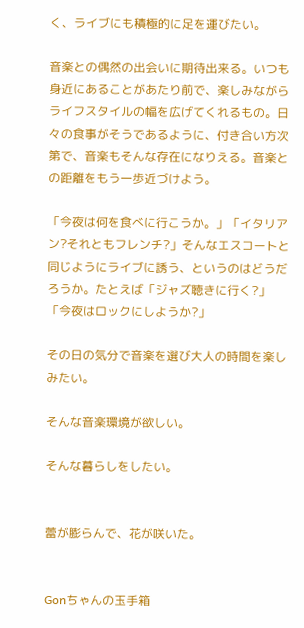く、ライブにも積極的に足を運びたい。

音楽との偶然の出会いに期待出来る。いつも身近にあることがあたり前で、楽しみながらライフスタイルの幅を広げてくれるもの。日々の食事がそうであるように、付き合い方次第で、音楽もそんな存在になりえる。音楽との距離をもう一歩近づけよう。

「今夜は何を食べに行こうか。」「イタリアン?それともフレンチ?」そんなエスコートと同じようにライブに誘う、というのはどうだろうか。たとえば「ジャズ聴きに行く?」「今夜はロックにしようか?」

その日の気分で音楽を選び大人の時間を楽しみたい。

そんな音楽環境が欲しい。

そんな暮らしをしたい。


蕾が膨らんで、花が咲いた。


Gonちゃんの玉手箱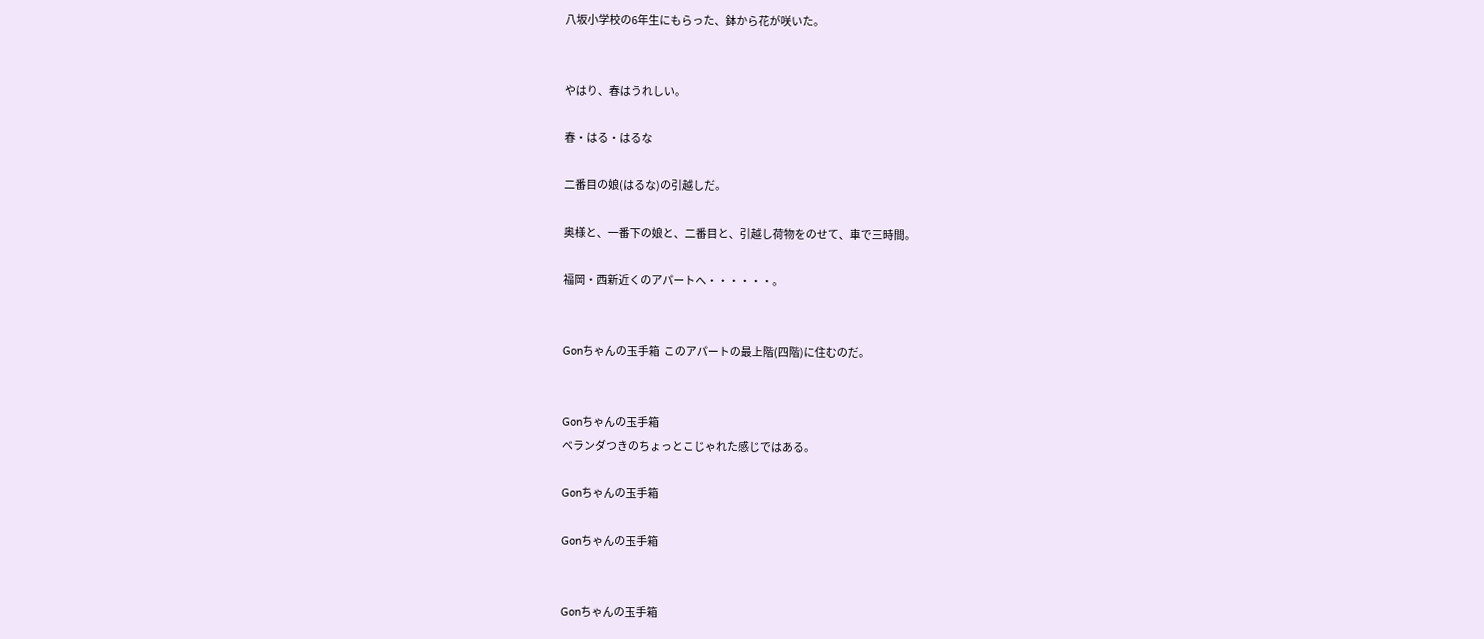八坂小学校の6年生にもらった、鉢から花が咲いた。


やはり、春はうれしい。

春・はる・はるな

二番目の娘(はるな)の引越しだ。

奥様と、一番下の娘と、二番目と、引越し荷物をのせて、車で三時間。

福岡・西新近くのアパートへ・・・・・・。


Gonちゃんの玉手箱  このアパートの最上階(四階)に住むのだ。


Gonちゃんの玉手箱
ベランダつきのちょっとこじゃれた感じではある。

Gonちゃんの玉手箱

Gonちゃんの玉手箱


Gonちゃんの玉手箱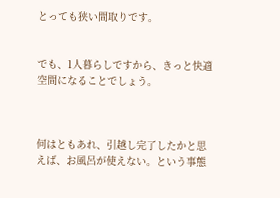とっても狭い間取りです。


でも、1人暮らしですから、きっと快適空間になることでしょう。



何はともあれ、引越し完了したかと思えば、お風呂が使えない。という事態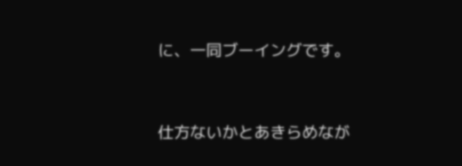に、一同ブーイングです。


仕方ないかとあきらめなが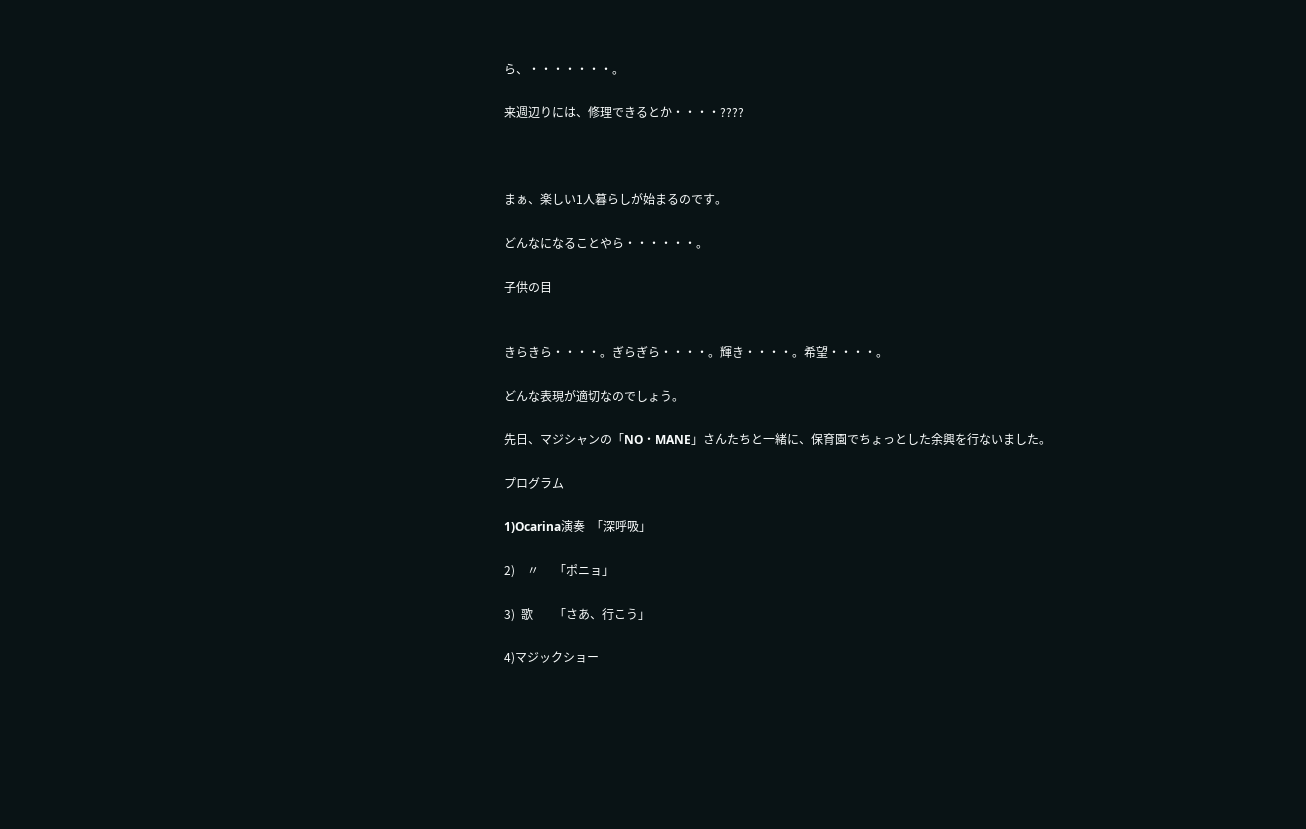ら、・・・・・・・。

来週辺りには、修理できるとか・・・・????



まぁ、楽しい1人暮らしが始まるのです。

どんなになることやら・・・・・・。

子供の目


きらきら・・・・。ぎらぎら・・・・。輝き・・・・。希望・・・・。

どんな表現が適切なのでしょう。

先日、マジシャンの「NO・MANE」さんたちと一緒に、保育園でちょっとした余興を行ないました。

プログラム

1)Ocarina演奏  「深呼吸」

2)    〃     「ポニョ」

3)  歌       「さあ、行こう」

4)マジックショー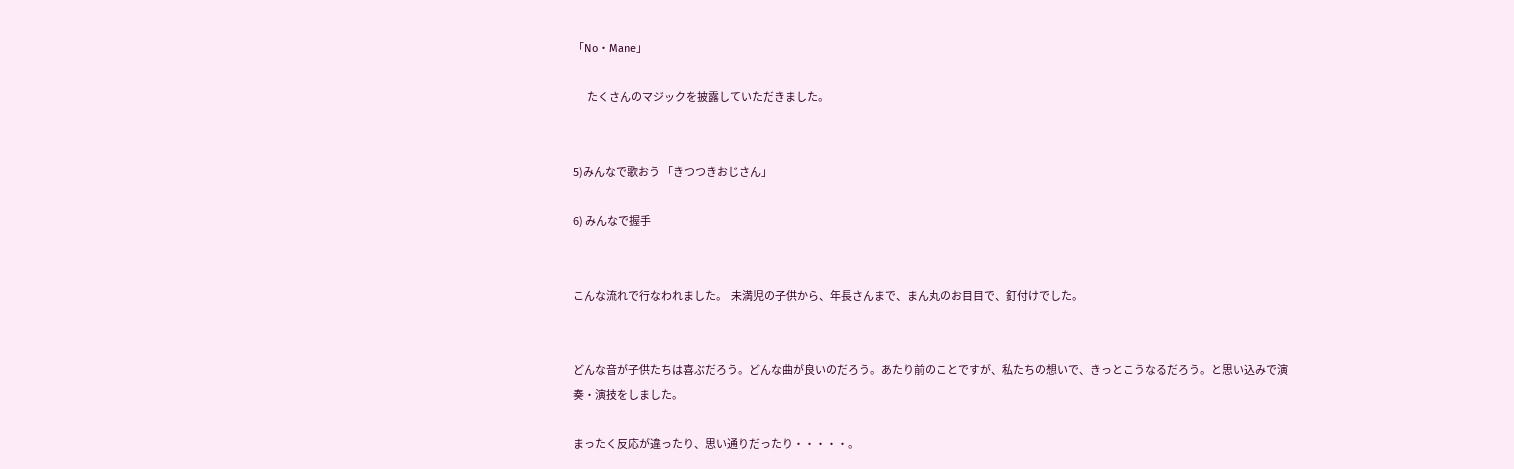「No・Mane」

       たくさんのマジックを披露していただきました。


5)みんなで歌おう 「きつつきおじさん」

6) みんなで握手


こんな流れで行なわれました。  未満児の子供から、年長さんまで、まん丸のお目目で、釘付けでした。


どんな音が子供たちは喜ぶだろう。どんな曲が良いのだろう。あたり前のことですが、私たちの想いで、きっとこうなるだろう。と思い込みで演奏・演技をしました。

まったく反応が違ったり、思い通りだったり・・・・・。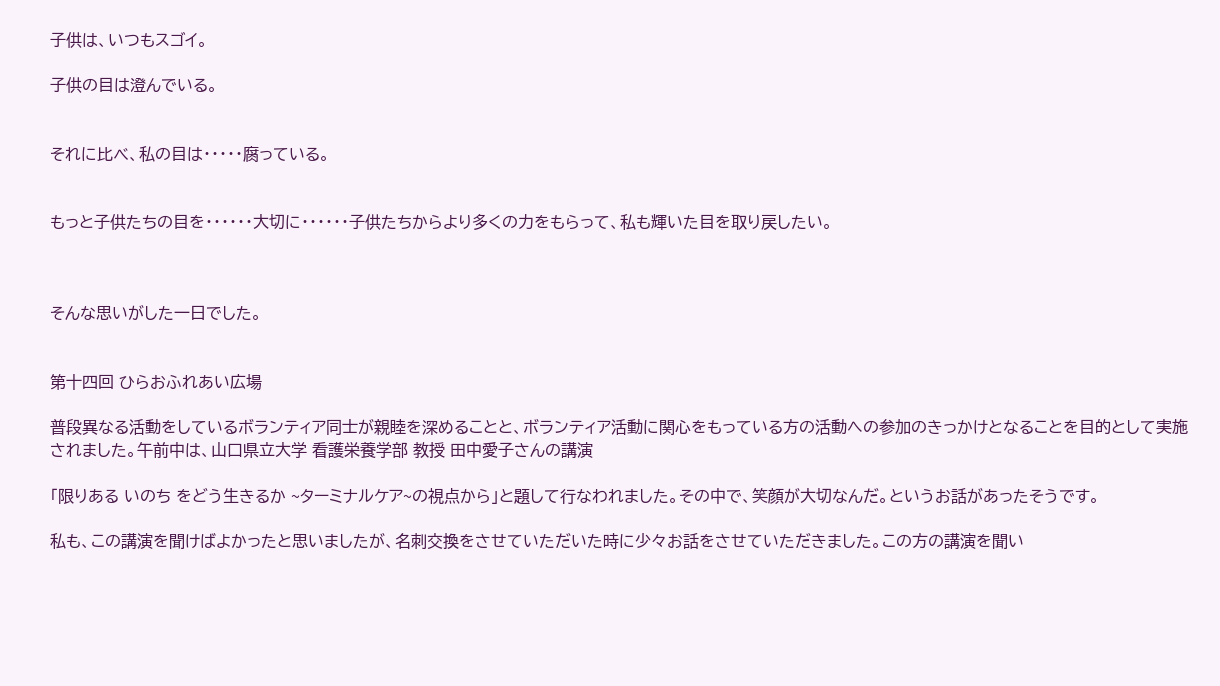子供は、いつもスゴイ。

子供の目は澄んでいる。


それに比べ、私の目は・・・・・腐っている。


もっと子供たちの目を・・・・・・大切に・・・・・・子供たちからより多くの力をもらって、私も輝いた目を取り戻したい。



そんな思いがした一日でした。


第十四回 ひらおふれあい広場

普段異なる活動をしているボランティア同士が親睦を深めることと、ボランティア活動に関心をもっている方の活動への参加のきっかけとなることを目的として実施されました。午前中は、山口県立大学 看護栄養学部 教授 田中愛子さんの講演

「限りある いのち をどう生きるか ~ターミナルケア~の視点から」と題して行なわれました。その中で、笑顔が大切なんだ。というお話があったそうです。

私も、この講演を聞けばよかったと思いましたが、名刺交換をさせていただいた時に少々お話をさせていただきました。この方の講演を聞い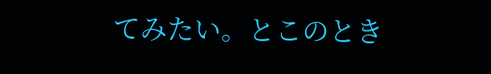てみたい。とこのとき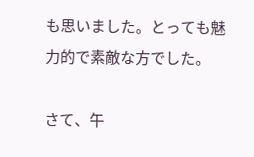も思いました。とっても魅力的で素敵な方でした。

さて、午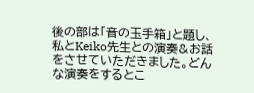後の部は「音の玉手箱」と題し、私とKeiko先生との演奏&お話をさせていただきました。どんな演奏をするとこ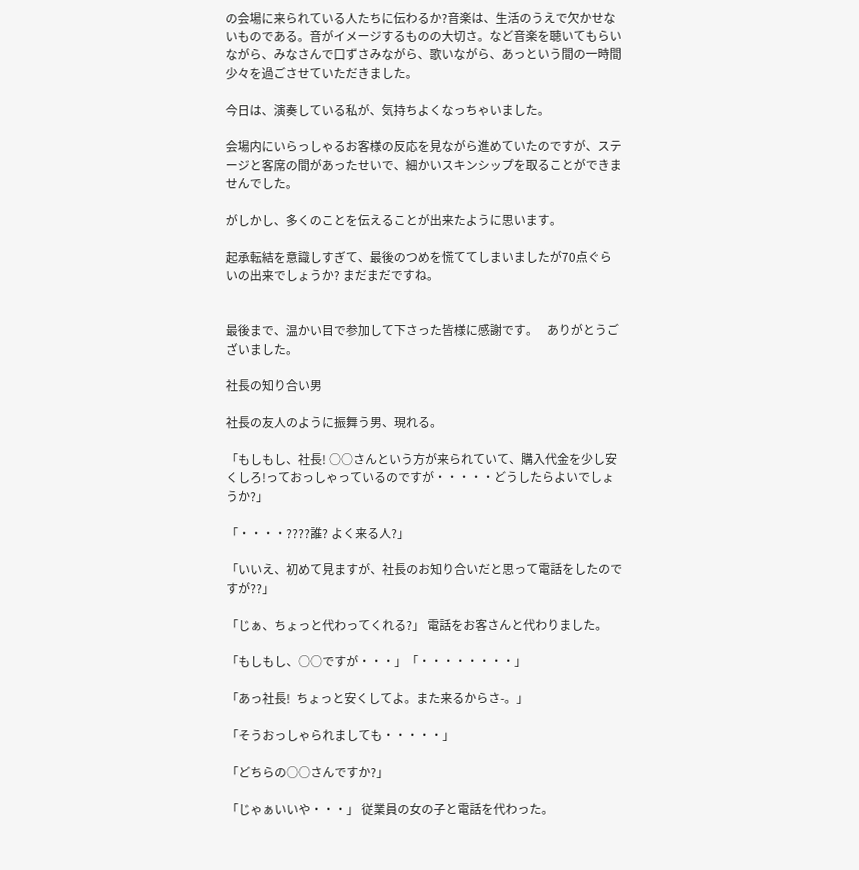の会場に来られている人たちに伝わるか?音楽は、生活のうえで欠かせないものである。音がイメージするものの大切さ。など音楽を聴いてもらいながら、みなさんで口ずさみながら、歌いながら、あっという間の一時間少々を過ごさせていただきました。

今日は、演奏している私が、気持ちよくなっちゃいました。

会場内にいらっしゃるお客様の反応を見ながら進めていたのですが、ステージと客席の間があったせいで、細かいスキンシップを取ることができませんでした。

がしかし、多くのことを伝えることが出来たように思います。

起承転結を意識しすぎて、最後のつめを慌ててしまいましたが70点ぐらいの出来でしょうか? まだまだですね。


最後まで、温かい目で参加して下さった皆様に感謝です。   ありがとうございました。

社長の知り合い男

社長の友人のように振舞う男、現れる。

「もしもし、社長! ○○さんという方が来られていて、購入代金を少し安くしろ!っておっしゃっているのですが・・・・・どうしたらよいでしょうか?」

「・・・・????誰? よく来る人?」

「いいえ、初めて見ますが、社長のお知り合いだと思って電話をしたのですが??」

「じぁ、ちょっと代わってくれる?」 電話をお客さんと代わりました。

「もしもし、○○ですが・・・」「・・・・・・・・」

「あっ社長!  ちょっと安くしてよ。また来るからさ-。」

「そうおっしゃられましても・・・・・」

「どちらの○○さんですか?」

「じゃぁいいや・・・」 従業員の女の子と電話を代わった。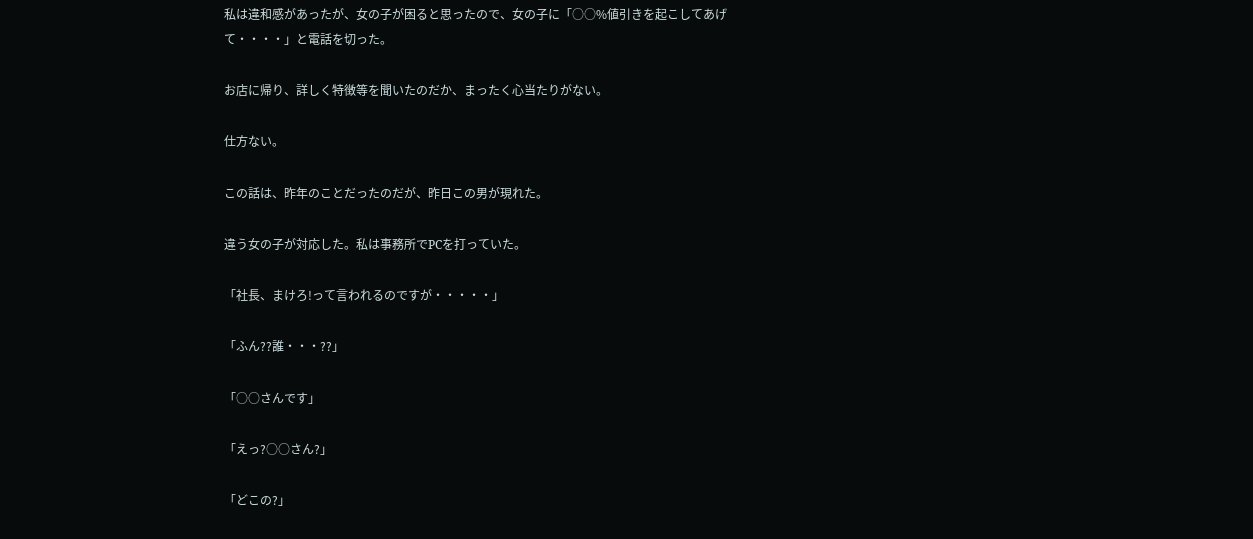私は違和感があったが、女の子が困ると思ったので、女の子に「○○%値引きを起こしてあげて・・・・」と電話を切った。

お店に帰り、詳しく特徴等を聞いたのだか、まったく心当たりがない。

仕方ない。

この話は、昨年のことだったのだが、昨日この男が現れた。

違う女の子が対応した。私は事務所でPCを打っていた。

「社長、まけろ!って言われるのですが・・・・・」

「ふん??誰・・・??」

「○○さんです」

「えっ?○○さん?」

「どこの?」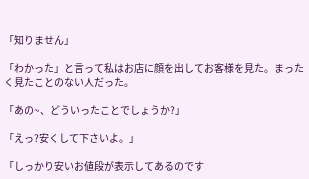「知りません」

「わかった」と言って私はお店に顔を出してお客様を見た。まったく見たことのない人だった。

「あの~、どういったことでしょうか?」

「えっ?安くして下さいよ。」

「しっかり安いお値段が表示してあるのです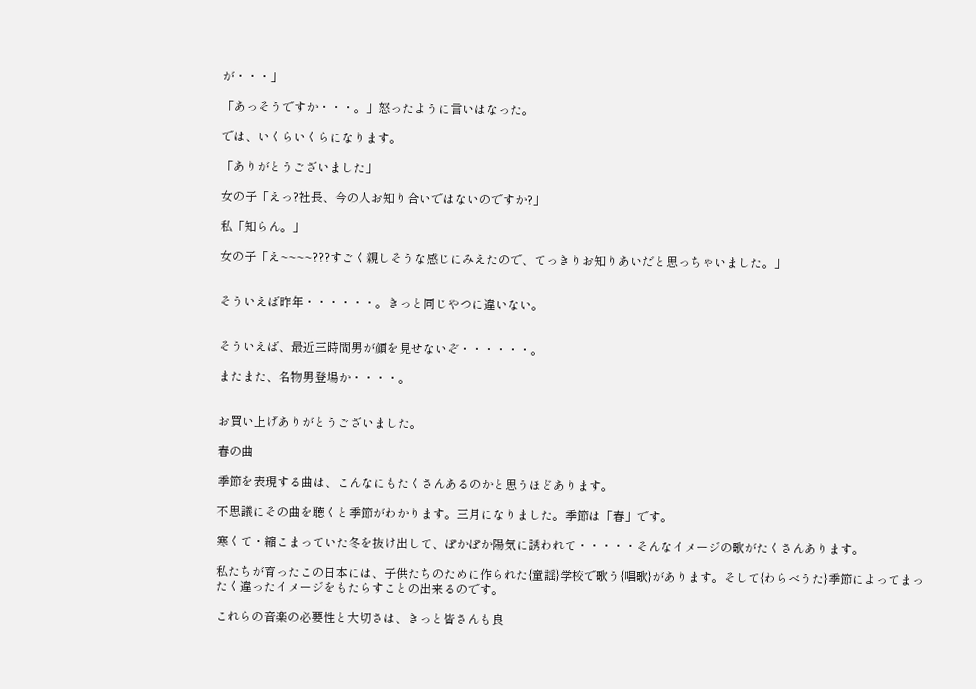が・・・」

「あっそうですか・・・。」怒ったように言いはなった。

では、いくらいくらになります。

「ありがとうございました」

女の子「えっ?社長、今の人お知り合いではないのですか?」

私「知らん。」

女の子「え~~~~???すごく親しそうな感じにみえたので、てっきりお知りあいだと思っちゃいました。」


そういえば昨年・・・・・・。きっと同じやつに違いない。


そういえば、最近三時間男が顔を見せないぞ・・・・・・。

またまた、名物男登場か・・・・。


お買い上げありがとうございました。

春の曲

季節を表現する曲は、こんなにもたくさんあるのかと思うほどあります。

不思議にその曲を聴くと季節がわかります。三月になりました。季節は「春」です。

寒くて・縮こまっていた冬を抜け出して、ぽかぽか陽気に誘われて・・・・・そんなイメージの歌がたくさんあります。

私たちが育ったこの日本には、子供たちのために作られた{童謡}学校で歌う{唱歌}があります。そして{わらべうた}季節によってまったく違ったイメージをもたらすことの出来るのです。

これらの音楽の必要性と大切さは、きっと皆さんも良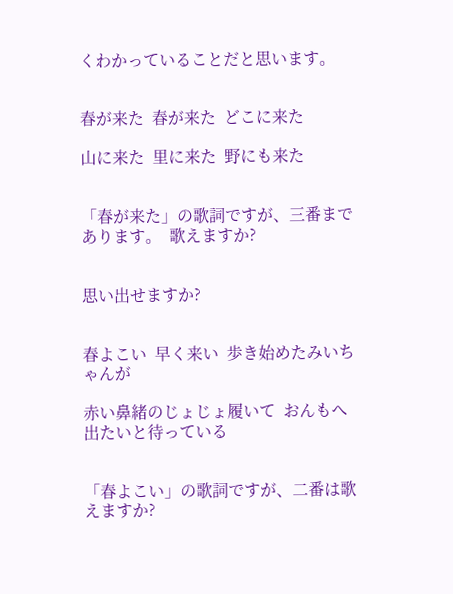くわかっていることだと思います。


春が来た  春が来た  どこに来た

山に来た  里に来た  野にも来た


「春が来た」の歌詞ですが、三番まであります。  歌えますか?


思い出せますか?


春よこい  早く来い  歩き始めたみいちゃんが

赤い鼻緒のじょじょ履いて  おんもへ出たいと待っている


「春よこい」の歌詞ですが、二番は歌えますか?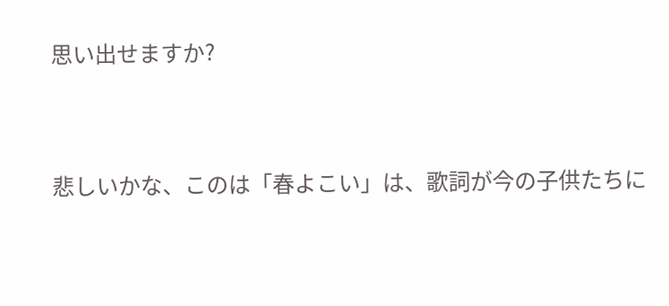思い出せますか?


悲しいかな、このは「春よこい」は、歌詞が今の子供たちに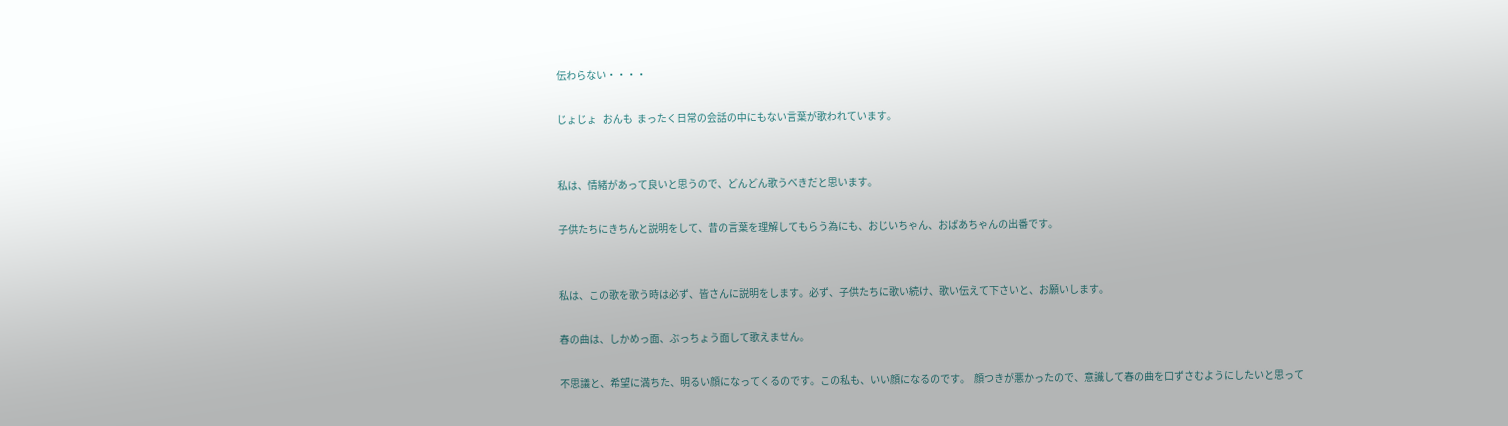伝わらない・・・・

じょじょ   おんも  まったく日常の会話の中にもない言葉が歌われています。


私は、情緒があって良いと思うので、どんどん歌うべきだと思います。

子供たちにきちんと説明をして、昔の言葉を理解してもらう為にも、おじいちゃん、おばあちゃんの出番です。


私は、この歌を歌う時は必ず、皆さんに説明をします。必ず、子供たちに歌い続け、歌い伝えて下さいと、お願いします。

春の曲は、しかめっ面、ぶっちょう面して歌えません。

不思議と、希望に満ちた、明るい顔になってくるのです。この私も、いい顔になるのです。  顔つきが悪かったので、意識して春の曲を口ずさむようにしたいと思って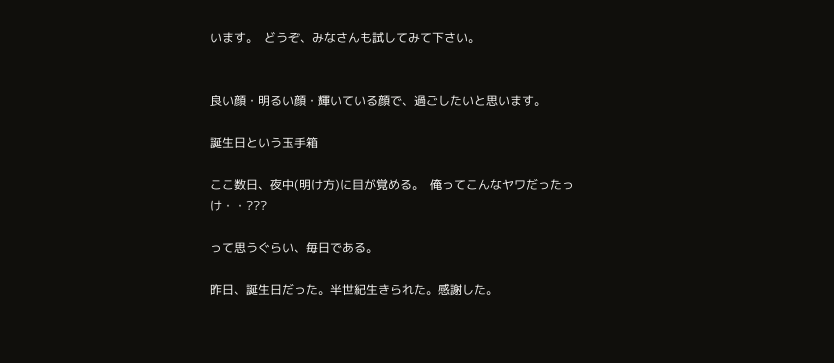います。  どうぞ、みなさんも試してみて下さい。


良い顔・明るい顔・輝いている顔で、過ごしたいと思います。

誕生日という玉手箱

ここ数日、夜中(明け方)に目が覚める。  俺ってこんなヤワだったっけ・・???

って思うぐらい、毎日である。

昨日、誕生日だった。半世紀生きられた。感謝した。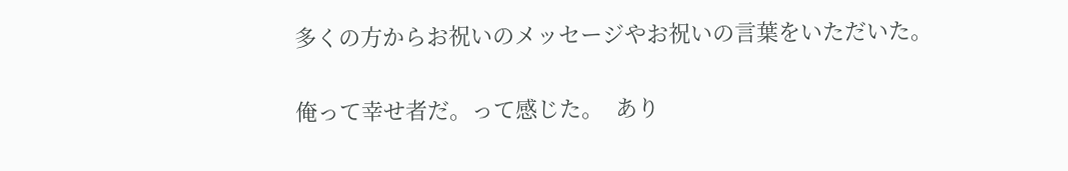多くの方からお祝いのメッセージやお祝いの言葉をいただいた。

俺って幸せ者だ。って感じた。  あり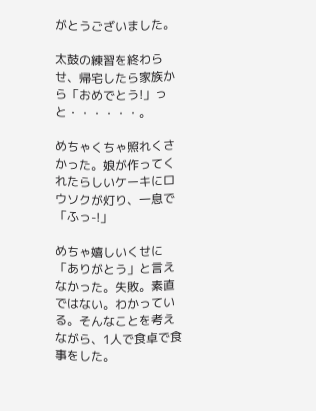がとうございました。

太鼓の練習を終わらせ、帰宅したら家族から「おめでとう!」っと・・・・・・。

めちゃくちゃ照れくさかった。娘が作ってくれたらしいケーキにロウソクが灯り、一息で「ふっ-!」

めちゃ嬉しいくせに「ありがとう」と言えなかった。失敗。素直ではない。わかっている。そんなことを考えながら、1人で食卓で食事をした。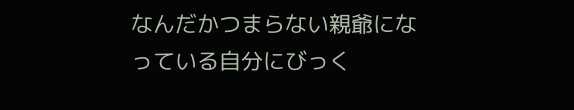なんだかつまらない親爺になっている自分にびっく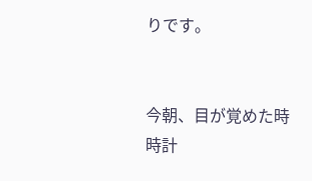りです。


今朝、目が覚めた時時計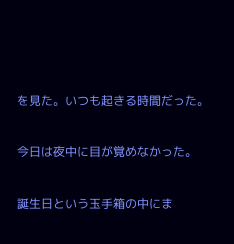を見た。いつも起きる時間だった。

今日は夜中に目が覚めなかった。

誕生日という玉手箱の中にま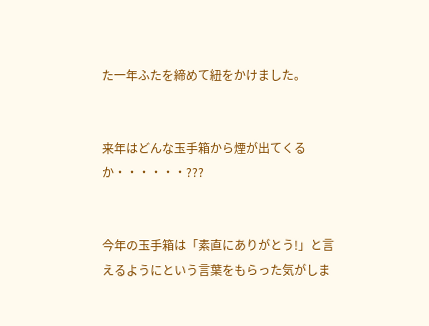た一年ふたを締めて紐をかけました。


来年はどんな玉手箱から煙が出てくるか・・・・・・???


今年の玉手箱は「素直にありがとう!」と言えるようにという言葉をもらった気がしま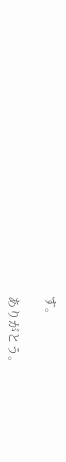す。

ありがとう。